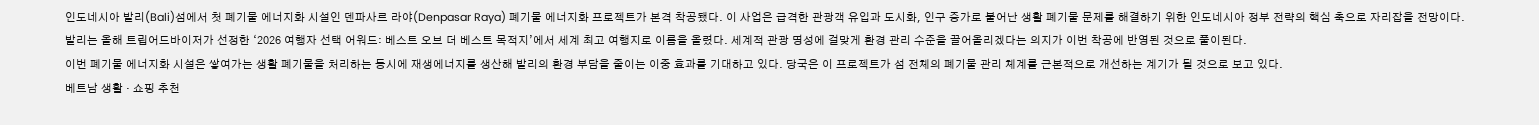인도네시아 발리(Bali)섬에서 첫 폐기물 에너지화 시설인 덴파사르 라야(Denpasar Raya) 폐기물 에너지화 프로젝트가 본격 착공됐다. 이 사업은 급격한 관광객 유입과 도시화, 인구 증가로 불어난 생활 폐기물 문제를 해결하기 위한 인도네시아 정부 전략의 핵심 축으로 자리잡을 전망이다.
발리는 올해 트립어드바이저가 선정한 ‘2026 여행자 선택 어워드: 베스트 오브 더 베스트 목적지’에서 세계 최고 여행지로 이름을 올렸다. 세계적 관광 명성에 걸맞게 환경 관리 수준을 끌어올리겠다는 의지가 이번 착공에 반영된 것으로 풀이된다.
이번 폐기물 에너지화 시설은 쌓여가는 생활 폐기물을 처리하는 동시에 재생에너지를 생산해 발리의 환경 부담을 줄이는 이중 효과를 기대하고 있다. 당국은 이 프로젝트가 섬 전체의 폐기물 관리 체계를 근본적으로 개선하는 계기가 될 것으로 보고 있다.
베트남 생활 · 쇼핑 추천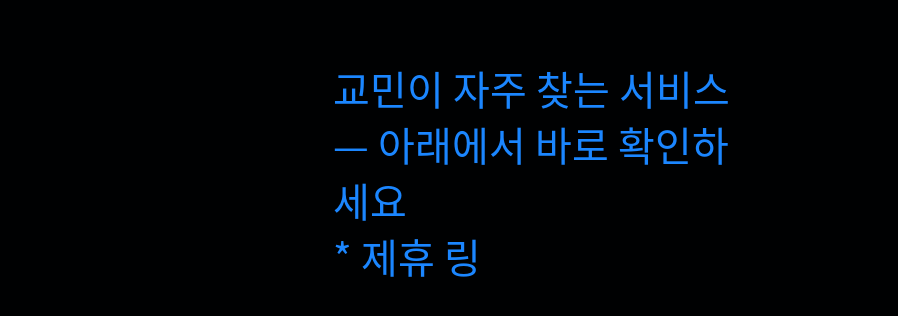교민이 자주 찾는 서비스 — 아래에서 바로 확인하세요
* 제휴 링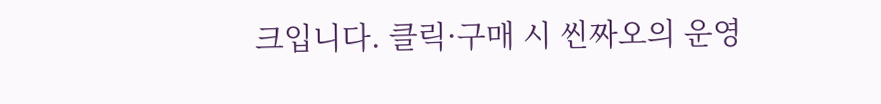크입니다. 클릭·구매 시 씬짜오의 운영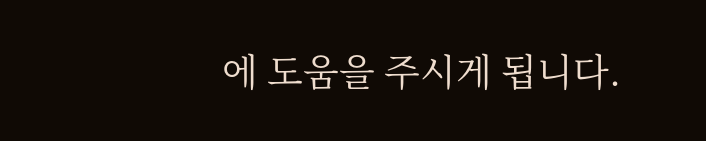에 도움을 주시게 됩니다.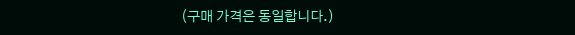(구매 가격은 동일합니다.)